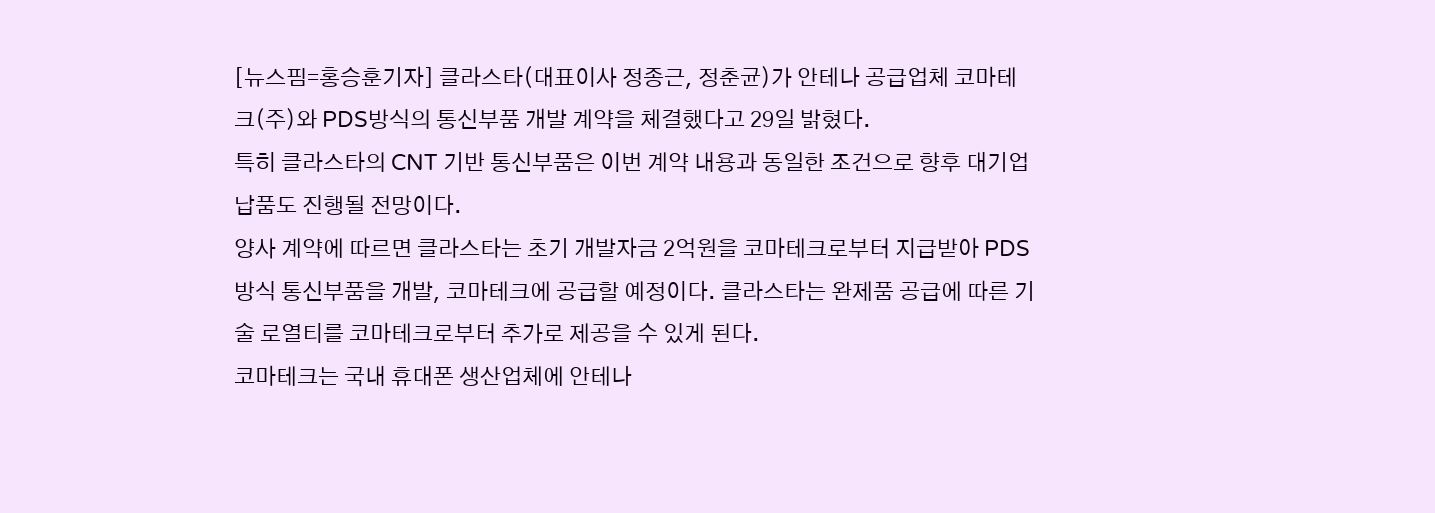[뉴스핌=홍승훈기자] 클라스타(대표이사 정종근, 정춘균)가 안테나 공급업체 코마테크(주)와 PDS방식의 통신부품 개발 계약을 체결했다고 29일 밝혔다.
특히 클라스타의 CNT 기반 통신부품은 이번 계약 내용과 동일한 조건으로 향후 대기업 납품도 진행될 전망이다.
양사 계약에 따르면 클라스타는 초기 개발자금 2억원을 코마테크로부터 지급받아 PDS 방식 통신부품을 개발, 코마테크에 공급할 예정이다. 클라스타는 완제품 공급에 따른 기술 로열티를 코마테크로부터 추가로 제공을 수 있게 된다.
코마테크는 국내 휴대폰 생산업체에 안테나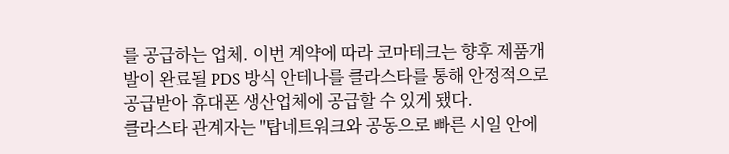를 공급하는 업체. 이번 계약에 따라 코마테크는 향후 제품개발이 완료될 PDS 방식 안테나를 클라스타를 통해 안정적으로 공급받아 휴대폰 생산업체에 공급할 수 있게 됐다.
클라스타 관계자는 "탑네트워크와 공동으로 빠른 시일 안에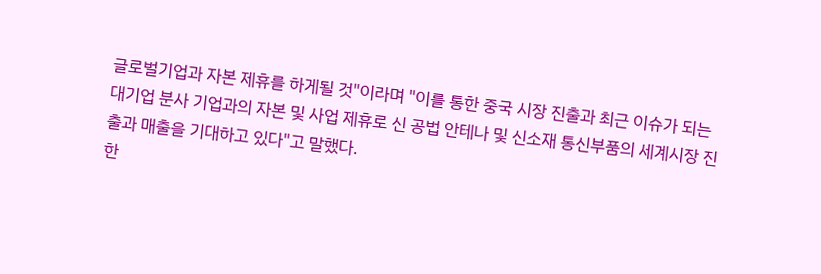글로벌기업과 자본 제휴를 하게될 것"이라며 "이를 통한 중국 시장 진출과 최근 이슈가 되는 대기업 분사 기업과의 자본 및 사업 제휴로 신 공법 안테나 및 신소재 통신부품의 세계시장 진출과 매출을 기대하고 있다"고 말했다.
한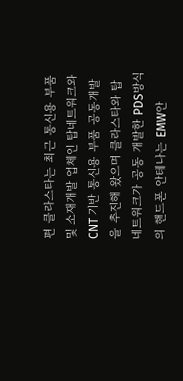편 클라스타는 최근 통신용 부품 및 소재개발 업체인 탑네트워크와 CNT 기반 통신용 부품 공동개발을 추진해 왔으며 클라스타와 탑 네트워크가 공동 개발한 PDS방식의 핸드폰 안테나는 EMW안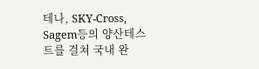테나, SKY-Cross, Sagem등의 양산테스트를 걸쳐 국내 완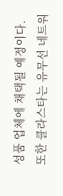성품 업체에 채택될 예정이다.
또한 클라스타는 유무선 네트워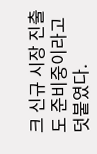크 신규 시장 진출도 준비중이라고 덧붙였다.